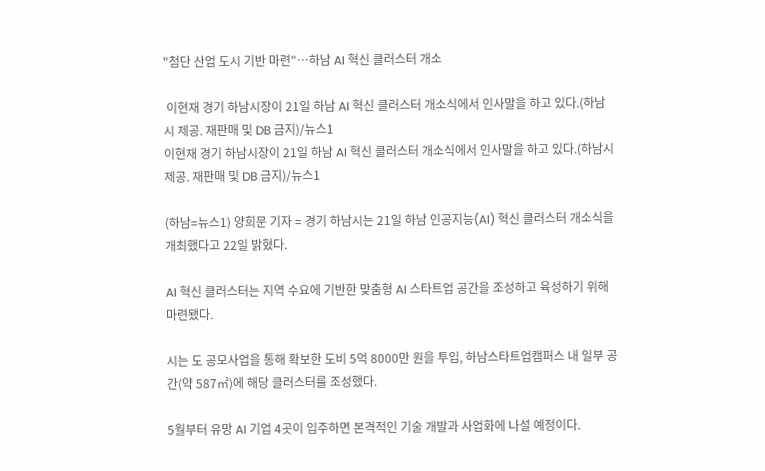"첨단 산업 도시 기반 마련"…하남 AI 혁신 클러스터 개소

 이현재 경기 하남시장이 21일 하남 AI 혁신 클러스터 개소식에서 인사말을 하고 있다.(하남시 제공. 재판매 및 DB 금지)/뉴스1
이현재 경기 하남시장이 21일 하남 AI 혁신 클러스터 개소식에서 인사말을 하고 있다.(하남시 제공. 재판매 및 DB 금지)/뉴스1

(하남=뉴스1) 양희문 기자 = 경기 하남시는 21일 하남 인공지능(AI) 혁신 클러스터 개소식을 개최했다고 22일 밝혔다.

AI 혁신 클러스터는 지역 수요에 기반한 맞춤형 AI 스타트업 공간을 조성하고 육성하기 위해 마련됐다.

시는 도 공모사업을 통해 확보한 도비 5억 8000만 원을 투입, 하남스타트업캠퍼스 내 일부 공간(약 587㎡)에 해당 클러스터를 조성했다.

5월부터 유망 AI 기업 4곳이 입주하면 본격적인 기술 개발과 사업화에 나설 예정이다.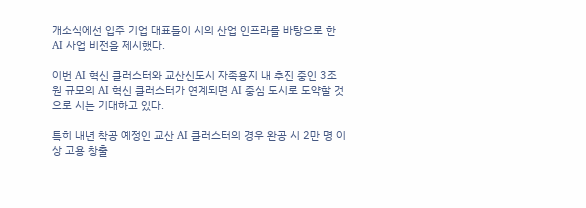개소식에선 입주 기업 대표들이 시의 산업 인프라를 바탕으로 한 AI 사업 비전을 제시했다.

이번 AI 혁신 클러스터와 교산신도시 자족용지 내 추진 중인 3조 원 규모의 AI 혁신 클러스터가 연계되면 AI 중심 도시로 도약할 것으로 시는 기대하고 있다.

특히 내년 착공 예정인 교산 AI 클러스터의 경우 완공 시 2만 명 이상 고용 창출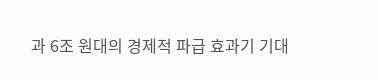과 6조 원대의 경제적 파급 효과기 기대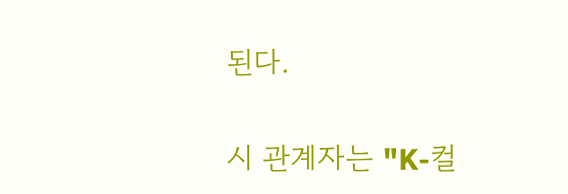된다.

시 관계자는 "K-컬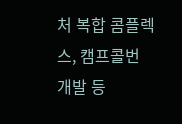처 복합 콤플렉스, 캠프콜번 개발 등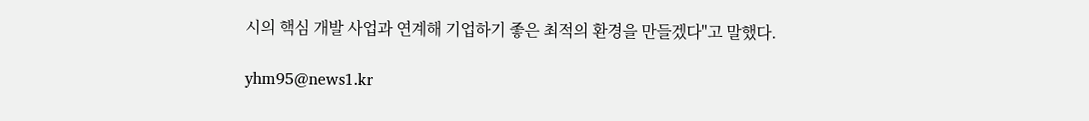시의 핵심 개발 사업과 연계해 기업하기 좋은 최적의 환경을 만들겠다"고 말했다.

yhm95@news1.kr